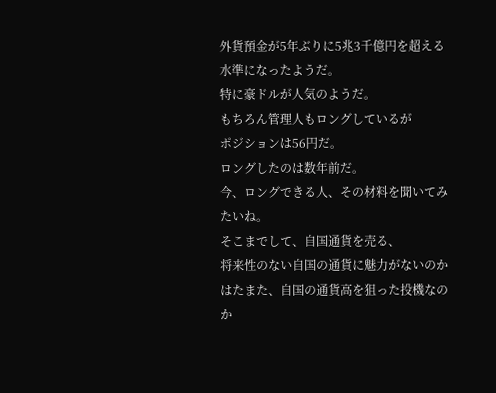外貨預金が5年ぶりに5兆3千億円を超える水準になったようだ。
特に豪ドルが人気のようだ。
もちろん管理人もロングしているが
ポジションは56円だ。
ロングしたのは数年前だ。
今、ロングできる人、その材料を聞いてみたいね。
そこまでして、自国通貨を売る、
将来性のない自国の通貨に魅力がないのか
はたまた、自国の通貨高を狙った投機なのか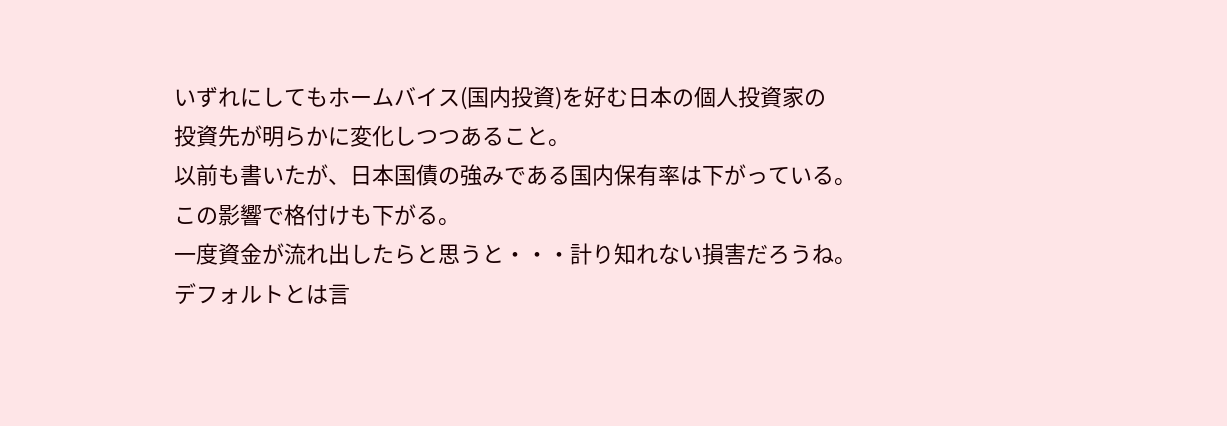いずれにしてもホームバイス(国内投資)を好む日本の個人投資家の
投資先が明らかに変化しつつあること。
以前も書いたが、日本国債の強みである国内保有率は下がっている。
この影響で格付けも下がる。
一度資金が流れ出したらと思うと・・・計り知れない損害だろうね。
デフォルトとは言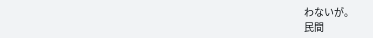わないが。
民間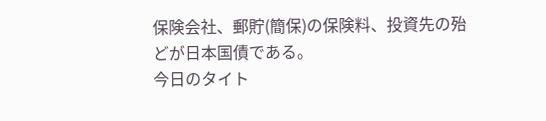保険会社、郵貯(簡保)の保険料、投資先の殆どが日本国債である。
今日のタイト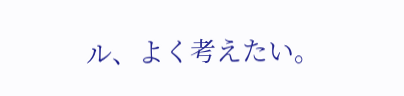ル、よく考えたい。